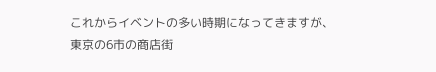これからイベントの多い時期になってきますが、
東京の6市の商店街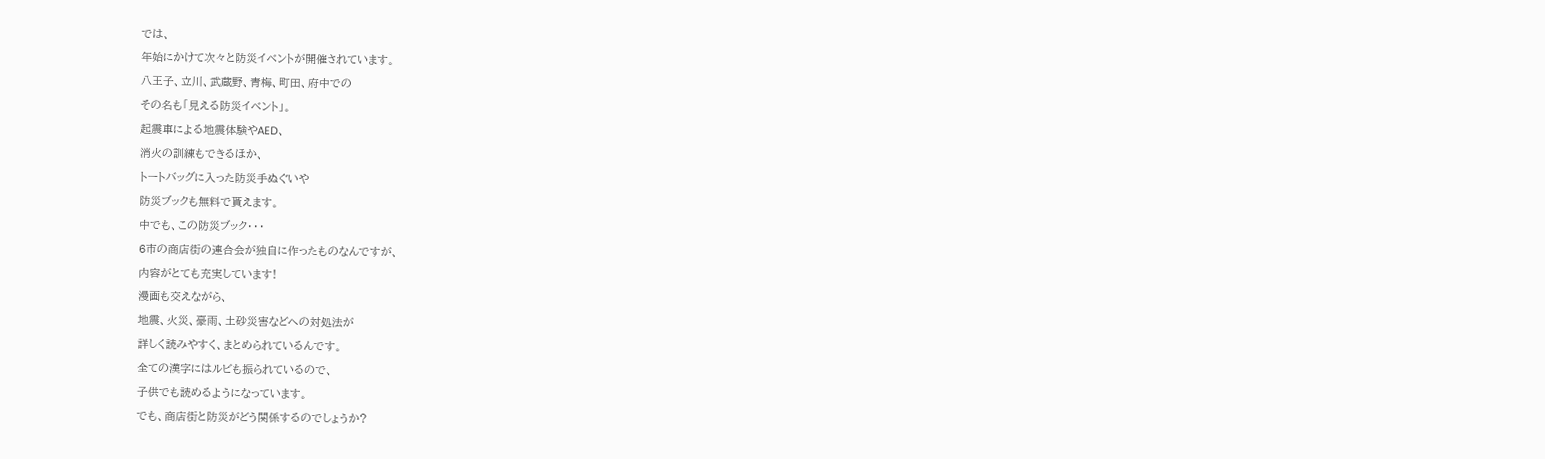では、
年始にかけて次々と防災イベントが開催されています。
八王子、立川、武蔵野、青梅、町田、府中での
その名も「見える防災イベント」。
起震車による地震体験やAED、
消火の訓練もできるほか、
トートバッグに入った防災手ぬぐいや
防災ブックも無料で貰えます。
中でも、この防災ブック・・・
6市の商店街の連合会が独自に作ったものなんですが、
内容がとても充実しています!
漫画も交えながら、
地震、火災、豪雨、土砂災害などへの対処法が
詳しく読みやすく、まとめられているんです。
全ての漢字にはルビも振られているので、
子供でも読めるようになっています。
でも、商店街と防災がどう関係するのでしょうか?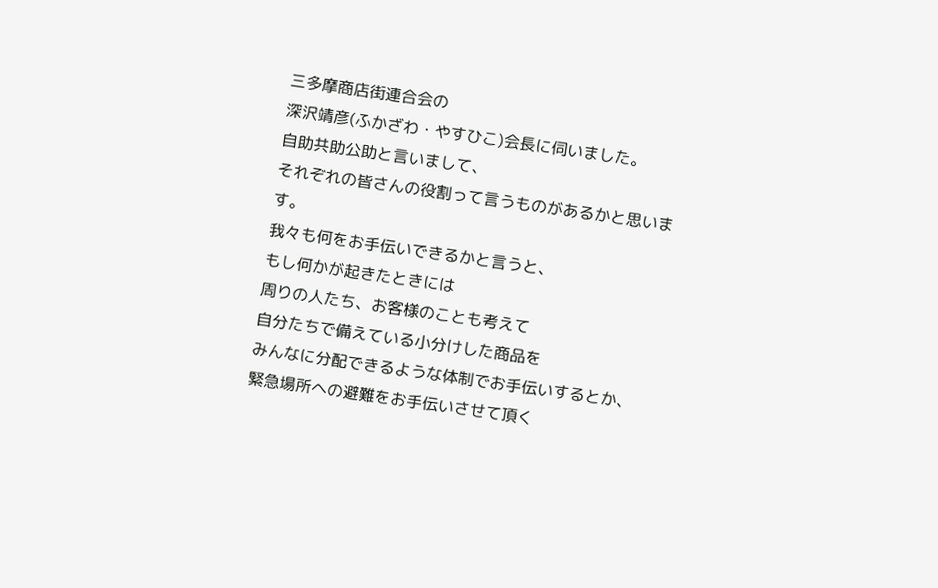三多摩商店街連合会の
深沢靖彦(ふかざわ・やすひこ)会長に伺いました。
自助共助公助と言いまして、
それぞれの皆さんの役割って言うものがあるかと思います。
我々も何をお手伝いできるかと言うと、
もし何かが起きたときには
周りの人たち、お客様のことも考えて
自分たちで備えている小分けした商品を
みんなに分配できるような体制でお手伝いするとか、
緊急場所への避難をお手伝いさせて頂く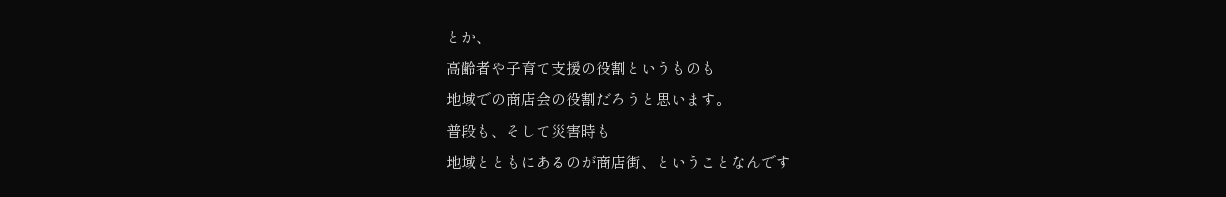とか、
高齢者や子育て支援の役割というものも
地域での商店会の役割だろうと思います。
普段も、そして災害時も
地域とともにあるのが商店街、ということなんです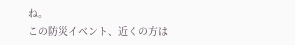ね。
この防災イベント、近くの方は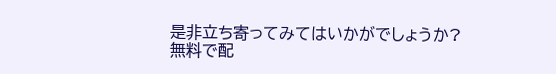是非立ち寄ってみてはいかがでしょうか?
無料で配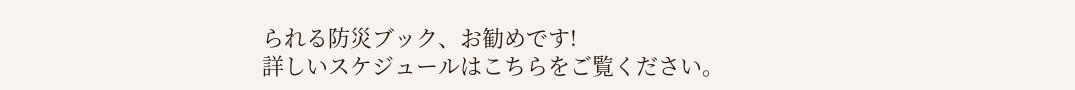られる防災ブック、お勧めです!
詳しいスケジュールはこちらをご覧ください。